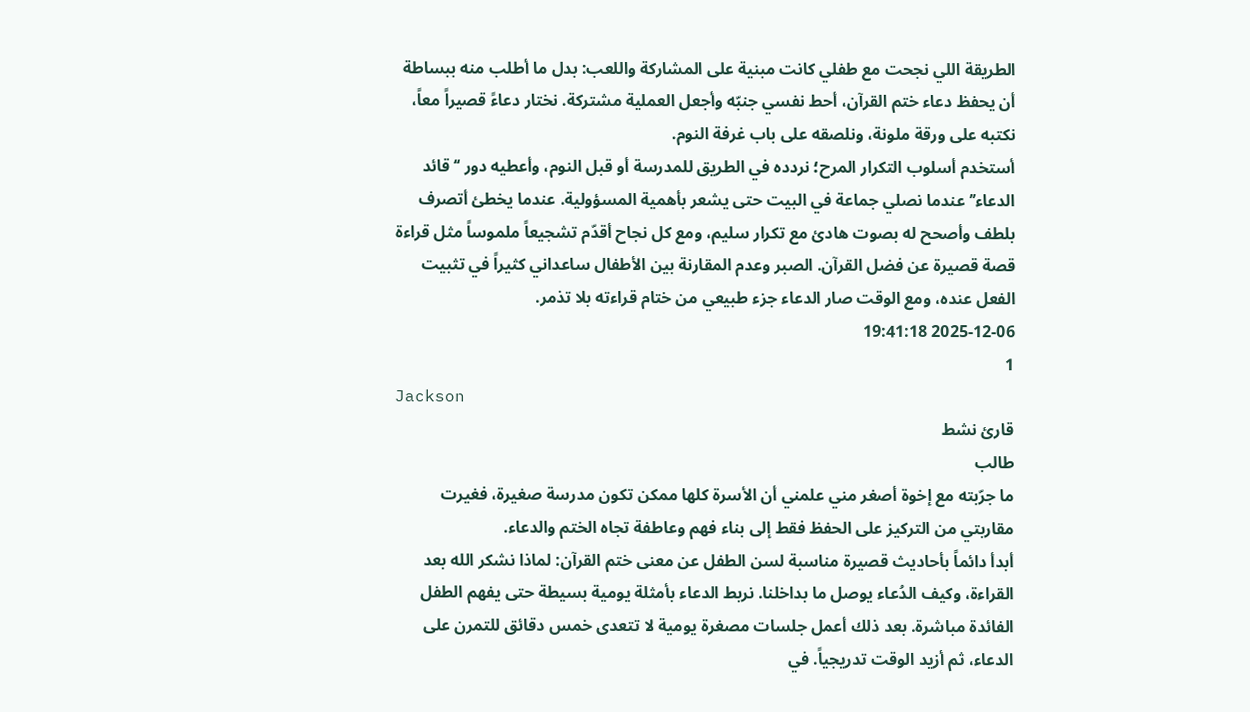الطريقة اللي نجحت مع طفلي كانت مبنية على المشاركة واللعب: بدل ما أطلب منه ببساطة أن يحفظ دعاء ختم القرآن، أحط نفسي جنبّه وأجعل العملية مشتركة. نختار دعاءً قصيراً معاً، نكتبه على ورقة ملونة، ونلصقه على باب غرفة النوم.
أستخدم أسلوب التكرار المرح؛ نردده في الطريق للمدرسة أو قبل النوم، وأعطيه دور ‘‘قائد الدعاء’’ عندما نصلي جماعة في البيت حتى يشعر بأهمية المسؤولية. عندما يخطئ أتصرف بلطف وأصحح له بصوت هادئ مع تكرار سليم، ومع كل نجاح أقدّم تشجيعاً ملموساً مثل قراءة قصة قصيرة عن فضل القرآن. الصبر وعدم المقارنة بين الأطفال ساعداني كثيراً في تثبيت الفعل عنده، ومع الوقت صار الدعاء جزء طبيعي من ختام قراءته بلا تذمر.
2025-12-06 19:41:18
1
Jackson
قارئ نشط
طالب
ما جرّبته مع إخوة أصغر مني علمني أن الأسرة كلها ممكن تكون مدرسة صغيرة، فغيرت مقاربتي من التركيز على الحفظ فقط إلى بناء فهم وعاطفة تجاه الختم والدعاء.
أبدأ دائماً بأحاديث قصيرة مناسبة لسن الطفل عن معنى ختم القرآن: لماذا نشكر الله بعد القراءة، وكيف الدُعاء يوصل ما بداخلنا. نربط الدعاء بأمثلة يومية بسيطة حتى يفهم الطفل الفائدة مباشرة. بعد ذلك أعمل جلسات مصغرة يومية لا تتعدى خمس دقائق للتمرن على الدعاء، ثم أزيد الوقت تدريجياً. في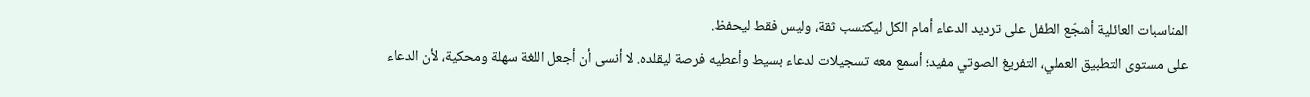المناسبات العائلية أشجّع الطفل على ترديد الدعاء أمام الكل ليكتسب ثقة، وليس فقط ليحفظ.
على مستوى التطبيق العملي، التفريغ الصوتي مفيد؛ أسمع معه تسجيلات لدعاء بسيط وأعطيه فرصة ليقلده. لا أنسى أن أجعل اللغة سهلة ومحكية، لأن الدعاء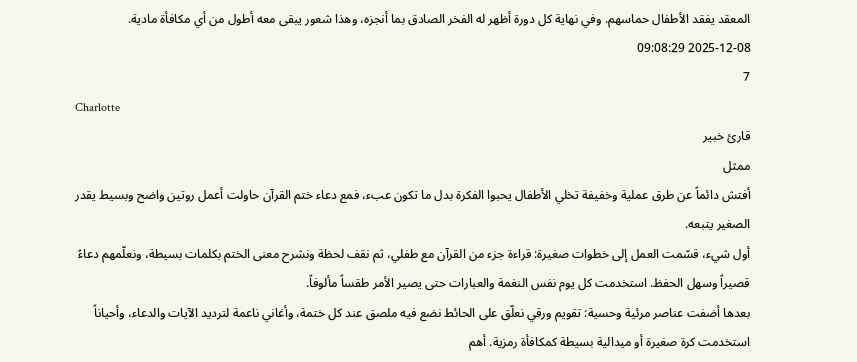المعقد يفقد الأطفال حماسهم. وفي نهاية كل دورة أظهر له الفخر الصادق بما أنجزه، وهذا شعور يبقى معه أطول من أي مكافأة مادية.
2025-12-08 09:08:29
7
Charlotte
قارئ خبير
ممثل
أفتش دائماً عن طرق عملية وخفيفة تخلي الأطفال يحبوا الفكرة بدل ما تكون عبء، فمع دعاء ختم القرآن حاولت أعمل روتين واضح وبسيط يقدر الصغير يتبعه.
أول شيء، قسّمت العمل إلى خطوات صغيرة: قراءة جزء من القرآن مع طفلي، ثم نقف لحظة ونشرح معنى الختم بكلمات بسيطة، ونعلّمهم دعاءً قصيراً وسهل الحفظ. استخدمت كل يوم نفس النغمة والعبارات حتى يصير الأمر طقساً مألوفاً.
بعدها أضفت عناصر مرئية وحسية: تقويم ورقي نعلّق على الحائط نضع فيه ملصق عند كل ختمة، وأغاني ناعمة لترديد الآيات والدعاء، وأحياناً استخدمت كرة صغيرة أو ميدالية بسيطة كمكافأة رمزية. أهم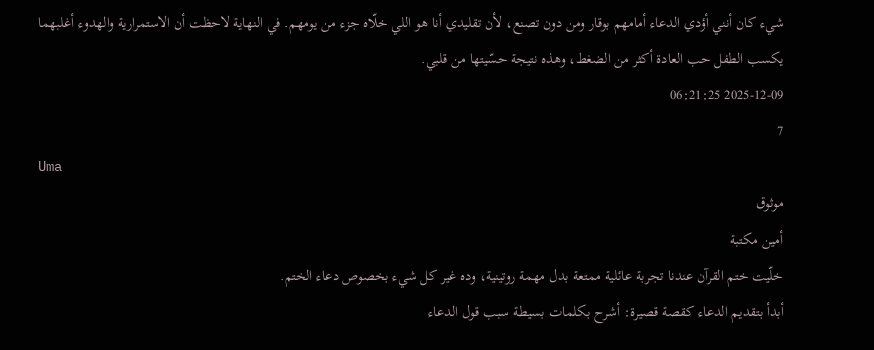شيء كان أنني أؤدي الدعاء أمامهم بوقار ومن دون تصنع، لأن تقليدي أنا هو اللي خلّاه جزء من يومهم. في النهاية لاحظت أن الاستمرارية والهدوء أغلبهما يكسب الطفل حب العادة أكثر من الضغط، وهذه نتيجة حسّيتها من قلبي.
2025-12-09 06:21:25
7
Uma
موثوق
أمين مكتبة
خلّيت ختم القرآن عندنا تجربة عائلية ممتعة بدل مهمة روتينية، وده غير كل شيء بخصوص دعاء الختم.
أبدأ بتقديم الدعاء كقصة قصيرة: أشرح بكلمات بسيطة سبب قول الدعاء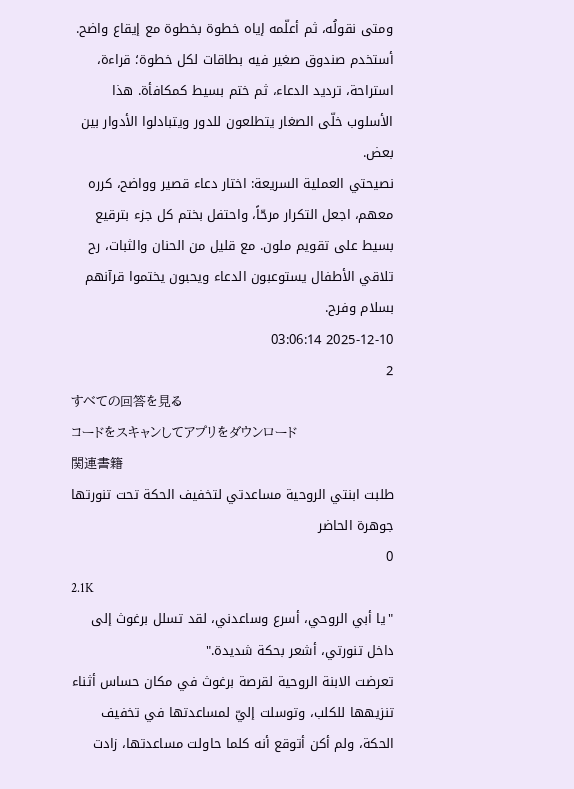ومتى نقولُه، ثم أعلّمه إياه خطوة بخطوة مع إيقاع واضح. أستخدم صندوق صغير فيه بطاقات لكل خطوة؛ قراءة، استراحة، ترديد الدعاء، ثم ختم بسيط كمكافأة. هذا الأسلوب خلّى الصغار يتطلعون للدور ويتبادلوا الأدوار بين بعض.
نصيحتي العملية السريعة: اختار دعاء قصير وواضح، كرره معهم، اجعل التكرار مرحّاً، واحتفل بختم كل جزء بترقيع بسيط على تقويم ملون. مع قليل من الحنان والثبات، رح تلاقي الأطفال يستوعبون الدعاء ويحبون يختموا قرآنهم بسلام وفرح.
2025-12-10 03:06:14
2
すべての回答を見る
コードをスキャンしてアプリをダウンロード
関連書籍
طلبت ابنتي الروحية مساعدتي لتخفيف الحكة تحت تنورتها
جوهرة الحاضر
0
2.1K
"يا أبي الروحي، أسرع وساعدني، لقد تسلل برغوث إلى داخل تنورتي، أشعر بحكة شديدة."
تعرضت الابنة الروحية لقرصة برغوث في مكان حساس أثناء تنزيهها للكلب، وتوسلت إليّ لمساعدتها في تخفيف الحكة، ولم أكن أتوقع أنه كلما حاولت مساعدتها، زادت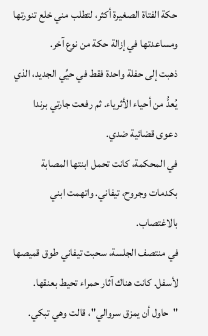حكة الفتاة الصغيرة أكثر، لتطلب مني خلع تنورتها ومساعدتها في إزالة حكة من نوع آخر.
ذهبت إلى حفلة واحدة فقط في حيِّي الجديد، الذي يُعدُّ من أحياء الأثرياء. ثم رفعت جارتي برندا دعوى قضائية ضدي.
في المحكمة، كانت تحمل ابنتها المصابة بكدمات وجروح، تيفاني. واتهمت ابني بالاغتصاب.
في منتصف الجلسة، سحبت تيفاني طوق قميصها لأسفل. كانت هناك آثار حمراء تحيط بعنقها.
"حاول أن يمزق سروالي"، قالت وهي تبكي.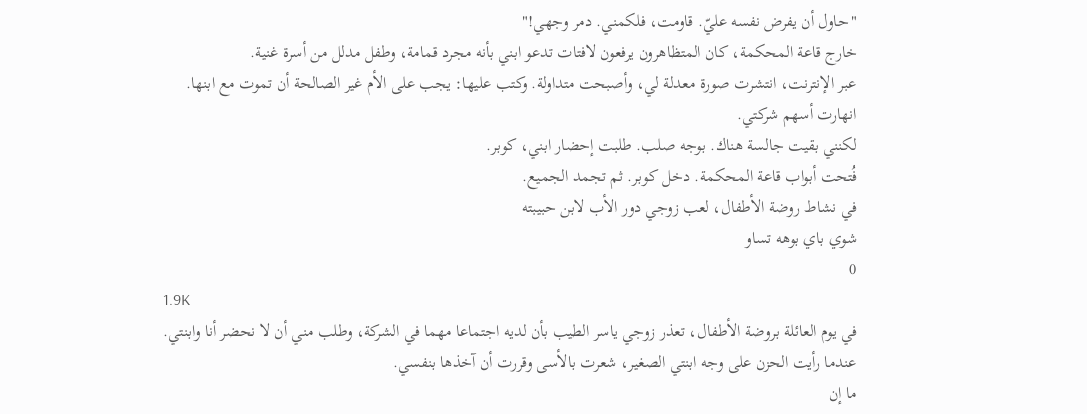"حاول أن يفرض نفسه عليّ. قاومت، فلكمني. دمر وجهي!"
خارج قاعة المحكمة، كان المتظاهرون يرفعون لافتات تدعو ابني بأنه مجرد قمامة، وطفل مدلل من أسرة غنية.
عبر الإنترنت، انتشرت صورة معدلة لي، وأصبحت متداولة. وكتب عليها: يجب على الأم غير الصالحة أن تموت مع ابنها.
انهارت أسهم شركتي.
لكنني بقيت جالسة هناك. بوجه صلب. طلبت إحضار ابني، كوبر.
فُتحت أبواب قاعة المحكمة. دخل كوبر. ثم تجمد الجميع.
في نشاط روضة الأطفال، لعب زوجي دور الأب لابن حبيبته
شوي باي بوهه تساو
0
1.9K
في يوم العائلة بروضة الأطفال، تعذر زوجي ياسر الطيب بأن لديه اجتماعا مهما في الشركة، وطلب مني أن لا نحضر أنا وابنتي.
عندما رأيت الحزن على وجه ابنتي الصغير، شعرت بالأسى وقررت أن آخذها بنفسي.
ما إن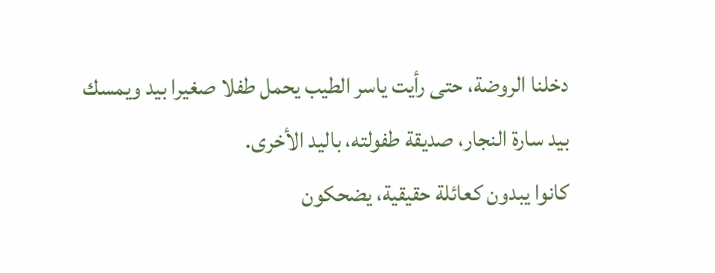دخلنا الروضة، حتى رأيت ياسر الطيب يحمل طفلا صغيرا بيد ويمسك بيد سارة النجار، صديقة طفولته، باليد الأخرى.
كانوا يبدون كعائلة حقيقية، يضحكون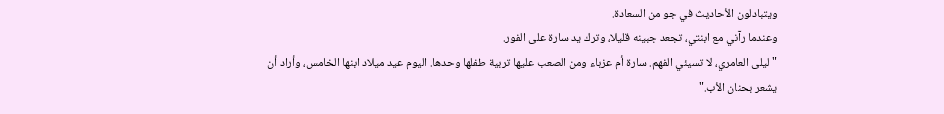ويتبادلون الأحاديث في جو من السعادة.
وعندما رآني مع ابنتي، تجعد جبينه قليلا، وترك يد سارة على الفور.
"ليلى العامري، لا تسيئي الفهم. سارة أم عزباء ومن الصعب عليها تربية طفلها وحدها. اليوم عيد ميلاد ابنها الخامس، وأراد أن يشعر بحنان الأب."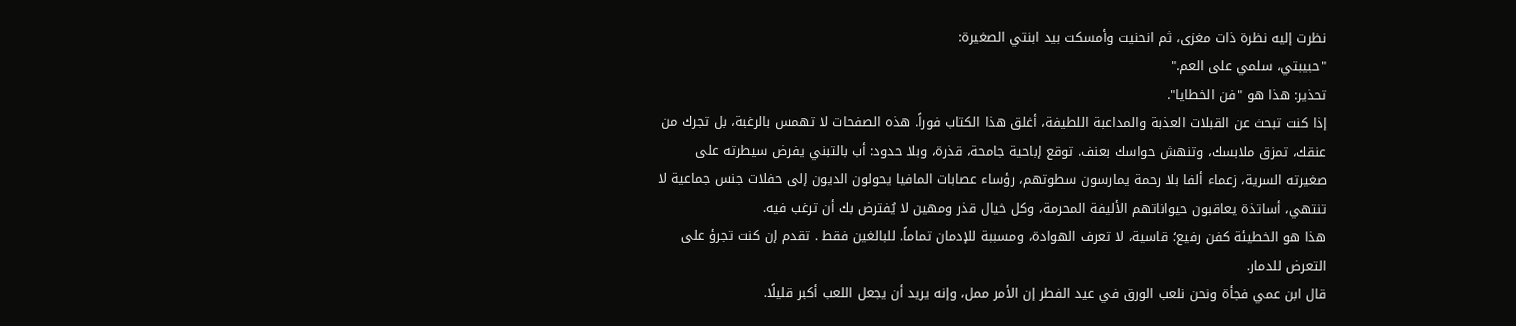نظرت إليه نظرة ذات مغزى، ثم انحنيت وأمسكت بيد ابنتي الصغيرة:
"حبيبتي، سلمي على العم."
تحذير: هذا هو "فن الخطايا".
إذا كنت تبحث عن القبلات العذبة والمداعبة اللطيفة، أغلق هذا الكتاب فوراً. هذه الصفحات لا تهمس بالرغبة، بل تجرك من عنقك، تمزق ملابسك، وتنهش حواسك بعنف. توقع إباحية جامحة، قذرة، وبلا حدود: أب بالتبني يفرض سيطرته على صغيرته السرية، زعماء ألفا بلا رحمة يمارسون سطوتهم، رؤساء عصابات المافيا يحولون الديون إلى حفلات جنس جماعية لا تنتهي، أساتذة يعاقبون حيواناتهم الأليفة المحرمة، وكل خيال قذر ومهين لا يُفترض بك أن ترغب فيه.
هذا هو الخطيئة كفن رفيع؛ قاسية، لا تعرف الهوادة، ومسببة للإدمان تماماً. للبالغين فقط . تقدم إن كنت تجرؤ على التعرض للدمار.
قال ابن عمي فجأة ونحن نلعب الورق في عيد الفطر إن الأمر ممل، وإنه يريد أن يجعل اللعب أكبر قليلًا.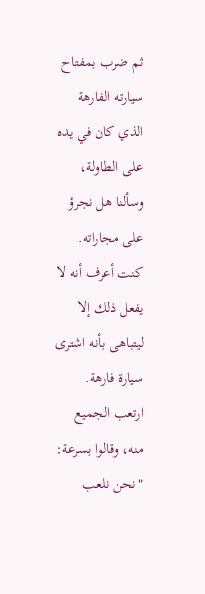ثم ضرب بمفتاح سيارته الفارهة الذي كان في يده على الطاولة، وسألنا هل نجرؤ على مجاراته.
كنت أعرف أنه لا يفعل ذلك إلا ليتباهى بأنه اشترى سيارة فارهة.
ارتعب الجميع منه، وقالوا بسرعة: "نحن نلعب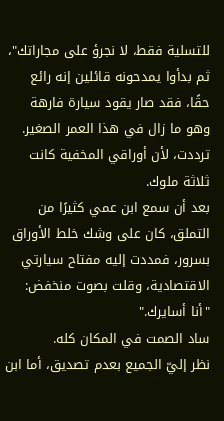للتسلية فقط، لا نجرؤ على مجاراتك"، ثم بدأوا يمدحونه قائلين إنه رائع حقًا، فقد صار يقود سيارة فارهة وهو ما زال في هذا العمر الصغير.
ترددت، لأن أوراقي المخفية كانت ثلاثة ملوك.
بعد أن سمع ابن عمي كثيرًا من التملق، كان على وشك خلط الأوراق بسرور، فمددت إليه مفتاح سيارتي الاقتصادية، وقلت بصوت منخفض: "أنا أسايرك."
ساد الصمت في المكان كله.
نظر إليّ الجميع بعدم تصديق، أما ابن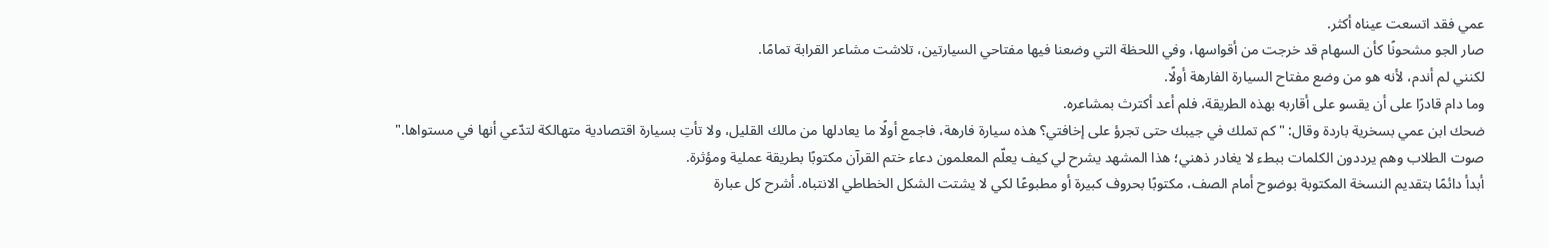عمي فقد اتسعت عيناه أكثر.
صار الجو مشحونًا كأن السهام قد خرجت من أقواسها، وفي اللحظة التي وضعنا فيها مفتاحي السيارتين، تلاشت مشاعر القرابة تمامًا.
لكنني لم أندم، لأنه هو من وضع مفتاح السيارة الفارهة أولًا.
وما دام قادرًا على أن يقسو على أقاربه بهذه الطريقة، فلم أعد أكترث بمشاعره.
ضحك ابن عمي بسخرية باردة وقال: "كم تملك في جيبك حتى تجرؤ على إخافتي؟ هذه سيارة فارهة، فاجمع أولًا ما يعادلها من مالك القليل، ولا تأتِ بسيارة اقتصادية متهالكة لتدّعي أنها في مستواها."
صوت الطلاب وهم يرددون الكلمات ببطء لا يغادر ذهني؛ هذا المشهد يشرح لي كيف يعلّم المعلمون دعاء ختم القرآن مكتوبًا بطريقة عملية ومؤثرة.
أبدأ دائمًا بتقديم النسخة المكتوبة بوضوح أمام الصف، مكتوبًا بحروف كبيرة أو مطبوعًا لكي لا يشتت الشكل الخطاطي الانتباه. أشرح كل عبارة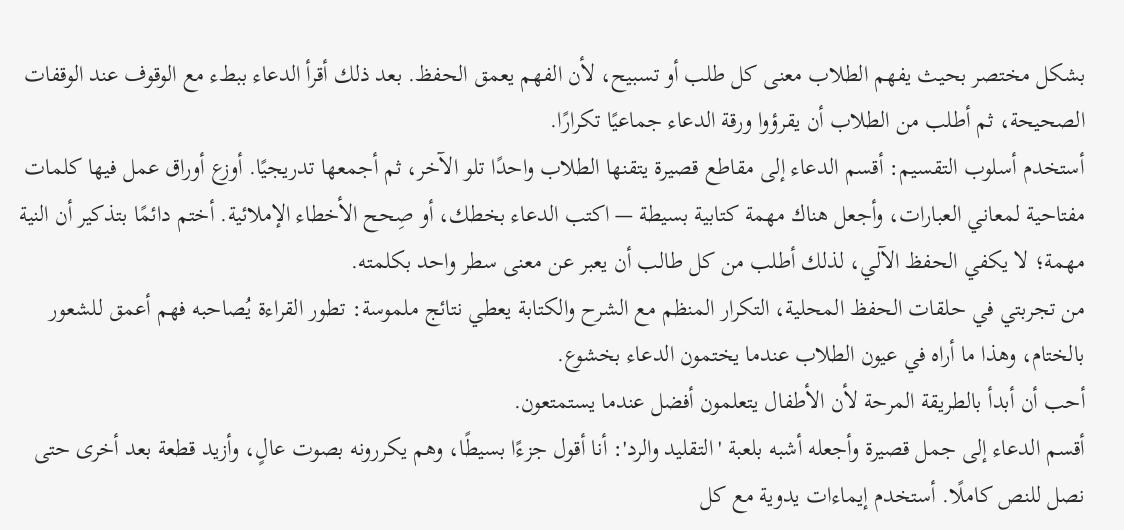بشكل مختصر بحيث يفهم الطلاب معنى كل طلب أو تسبيح، لأن الفهم يعمق الحفظ. بعد ذلك أقرأ الدعاء ببطء مع الوقوف عند الوقفات الصحيحة، ثم أطلب من الطلاب أن يقرؤوا ورقة الدعاء جماعيًا تكرارًا.
أستخدم أسلوب التقسيم: أقسم الدعاء إلى مقاطع قصيرة يتقنها الطلاب واحدًا تلو الآخر، ثم أجمعها تدريجيًا. أوزع أوراق عمل فيها كلمات مفتاحية لمعاني العبارات، وأجعل هناك مهمة كتابية بسيطة — اكتب الدعاء بخطك، أو صِحح الأخطاء الإملائية. أختم دائمًا بتذكير أن النية مهمة؛ لا يكفي الحفظ الآلي، لذلك أطلب من كل طالب أن يعبر عن معنى سطر واحد بكلمته.
من تجربتي في حلقات الحفظ المحلية، التكرار المنظم مع الشرح والكتابة يعطي نتائج ملموسة: تطور القراءة يُصاحبه فهم أعمق للشعور بالختام، وهذا ما أراه في عيون الطلاب عندما يختمون الدعاء بخشوع.
أحب أن أبدأ بالطريقة المرحة لأن الأطفال يتعلمون أفضل عندما يستمتعون.
أقسم الدعاء إلى جمل قصيرة وأجعله أشبه بلعبة 'التقليد والرد': أنا أقول جزءًا بسيطًا، وهم يكررونه بصوت عالٍ، وأزيد قطعة بعد أخرى حتى نصل للنص كاملًا. أستخدم إيماءات يدوية مع كل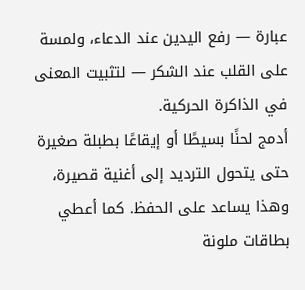عبارة — رفع اليدين عند الدعاء، ولمسة على القلب عند الشكر — لتثبيت المعنى في الذاكرة الحركية.
أدمج لحنًا بسيطًا أو إيقاعًا بطبلة صغيرة حتى يتحول الترديد إلى أغنية قصيرة، وهذا يساعد على الحفظ. كما أعطي بطاقات ملونة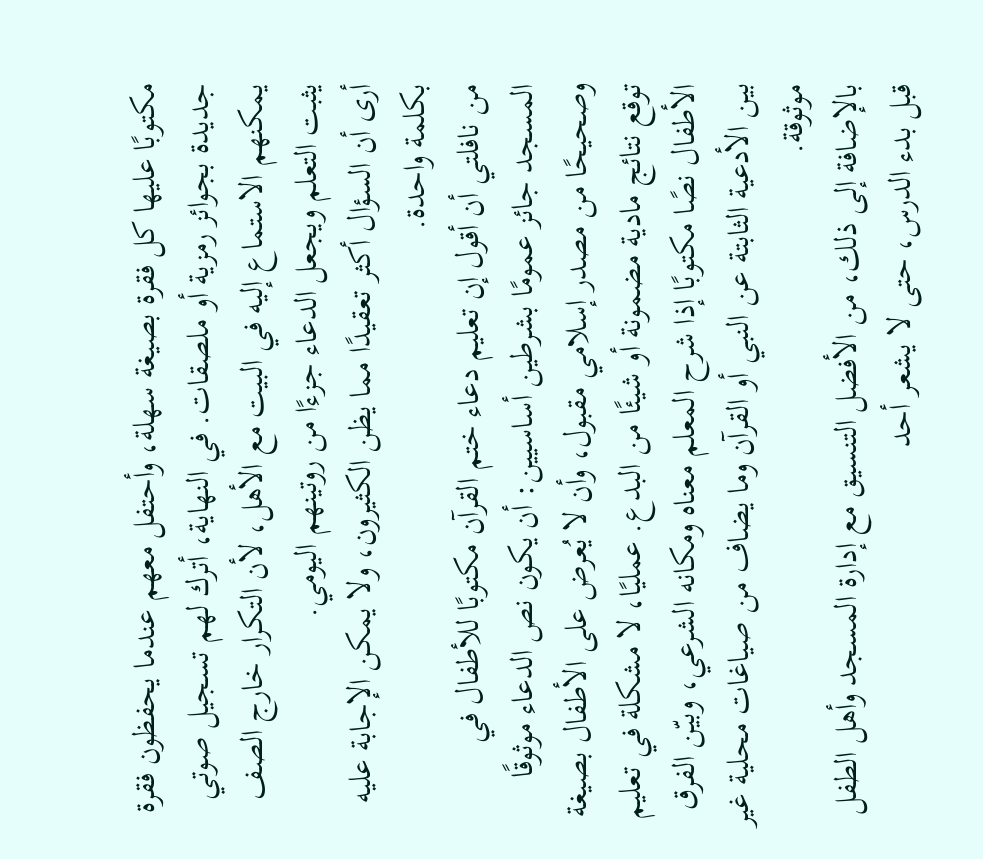مكتوبًا عليها كل فقرة بصيغة سهلة، وأحتفل معهم عندما يحفظون فقرة جديدة بجوائز رمزية أو ملصقات. في النهاية، أترك لهم تسجيل صوتي يمكنهم الاستماع إليه في البيت مع الأهل، لأن التكرار خارج الصف يثبت التعلم ويجعل الدعاء جزءًا من روتينهم اليومي.
أرى أن السؤال أكثر تعقيدًا مما يظن الكثيرون، ولا يمكن الإجابة عليه بكلمة واحدة.
من نافلتي أن أقول إن تعليم دعاء ختم القرآن مكتوبًا للأطفال في المسجد جائز عمومًا بشرطين أساسيين: أن يكون نص الدعاء موثوقًا وصحيحًا من مصدر إسلامي مقبول، وأن لا يُعرض على الأطفال بصيغة توقع نتائج مادية مضمونة أو شيئًا من البدع. عمليًا، لا مشكلة في تعليم الأطفال نصًا مكتوبًا إذا شرح المعلم معناه ومكانه الشرعي، وبيّن الفرق بين الأدعية الثابتة عن النبي أو القرآن وما يضاف من صياغات محلية غير موثوقة.
بالإضافة إلى ذلك، من الأفضل التنسيق مع إدارة المسجد وأهل الطفل قبل بدء الدرس، حتى لا يشعر أحد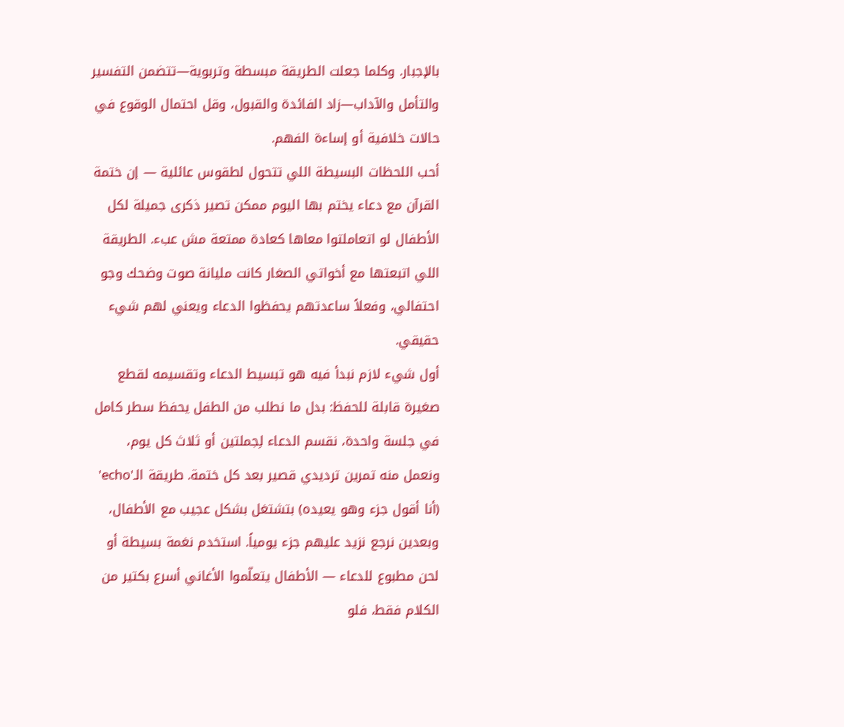بالإجبار. وكلما جعلت الطريقة مبسطة وتربوية—تتضمن التفسير والتأمل والآداب—زاد الفائدة والقبول، وقل احتمال الوقوع في حالات خلافية أو إساءة الفهم.
أحب اللحظات البسيطة اللي تتحول لطقوس عائلية — إن ختمة القرآن مع دعاء يختم بها اليوم ممكن تصير ذكرى جميلة لكل الأطفال لو اتعاملتوا معاها كعادة ممتعة مش عبء. الطريقة اللي اتبعتها مع أخواتي الصغار كانت مليانة صوت وضحك وجو احتفالي، وفعلاً ساعدتهم يحفظوا الدعاء ويعني لهم شيء حقيقي.
أول شيء لازم نبدأ فيه هو تبسيط الدعاء وتقسيمه لقطع صغيرة قابلة للحفظ: بدل ما نطلب من الطفل يحفظ سطر كامل في جلسة واحدة، نقسم الدعاء لِجملتين أو ثلاث كل يوم، ونعمل منه تمرين ترديدي قصير بعد كل ختمة. طريقة الـ'echo' (أنا أقول جزء وهو يعيده) بتشتغل بشكل عجيب مع الأطفال، وبعدين نرجع نزيد عليهم جزء يومياً. استخدم نغمة بسيطة أو لحن مطبوع للدعاء — الأطفال يتعلّموا الأغاني أسرع بكتير من الكلام فقط، فلو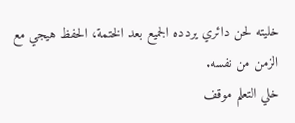خليته لحن دائري يردده الجميع بعد الختمة، الحفظ هيجي مع الزمن من نفسه.
خلي التعلم موقف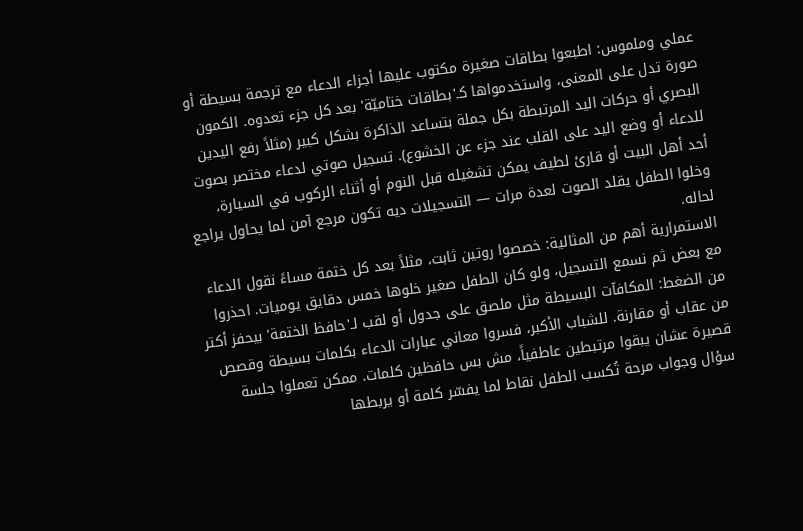عملي وملموس: اطبعوا بطاقات صغيرة مكتوب عليها أجزاء الدعاء مع ترجمة بسيطة أو صورة تدل على المعنى، واستخدمواها كـ'بطاقات ختاميّة' بعد كل جزء تعدوه. الكمون البصري أو حركات اليد المرتبطة بكل جملة بتساعد الذاكرة بشكل كبير (مثلاً رفع اليدين للدعاء أو وضع اليد على القلب عند جزء عن الخشوع). تسجيل صوتي لدعاء مختصر بصوت أحد أهل البيت أو قارئ لطيف يمكن تشغيله قبل النوم أو أثناء الركوب في السيارة، وخلوا الطفل يقلد الصوت لعدة مرات — التسجيلات ديه تكون مرجع آمن لما يحاول يراجع لحاله.
الاستمرارية أهم من المثالية: خصصوا روتين ثابت، مثلاً بعد كل ختمة مساءً نقول الدعاء مع بعض ثم نسمع التسجيل، ولو كان الطفل صغير خلوها خمس دقايق يوميات. احذروا من الضغط: المكافآت البسيطة مثل ملصق على جدول أو لقب لـ'حافظ الختمة' بيحفز أكتر من عقاب أو مقارنة. للشباب الأكبر، فسروا معاني عبارات الدعاء بكلمات بسيطة وقصص قصيرة عشان يبقوا مرتبطين عاطفياً، مش بس حافظين كلمات. ممكن تعملوا جلسة سؤال وجواب مرحة تُكسب الطفل نقاط لما يفسّر كلمة أو يربطها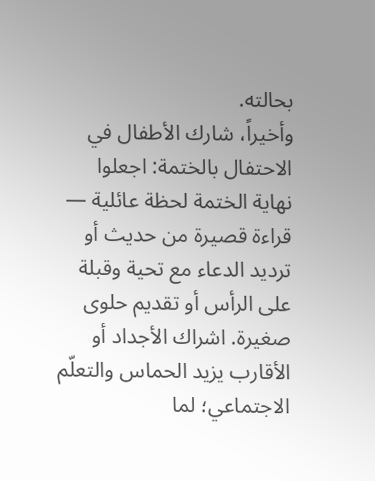بحالته.
وأخيراً، شارك الأطفال في الاحتفال بالختمة: اجعلوا نهاية الختمة لحظة عائلية — قراءة قصيرة من حديث أو ترديد الدعاء مع تحية وقبلة على الرأس أو تقديم حلوى صغيرة. اشراك الأجداد أو الأقارب يزيد الحماس والتعلّم الاجتماعي؛ لما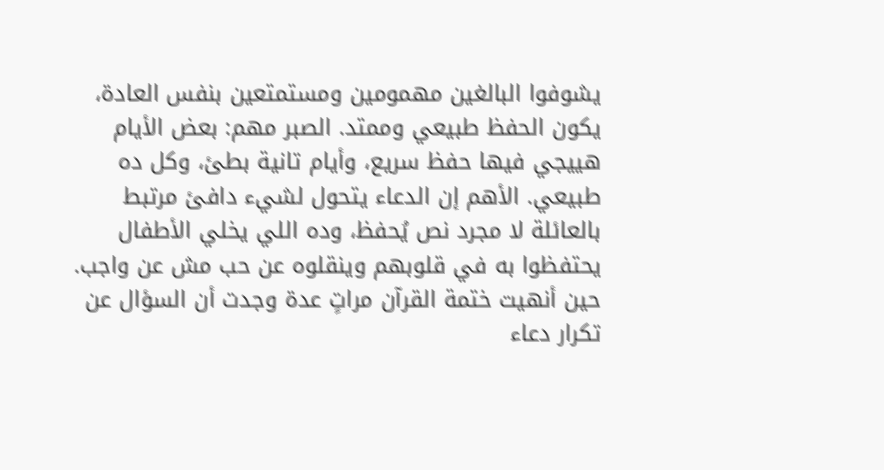يشوفوا البالغين مهمومين ومستمتعين بنفس العادة، يكون الحفظ طبيعي وممتد. الصبر مهم: بعض الأيام هييجي فيها حفظ سريع، وأيام تانية بطئ، وكل ده طبيعي. الأهم إن الدعاء يتحول لشيء دافئ مرتبط بالعائلة لا مجرد نص يُحفظ، وده اللي يخلي الأطفال يحتفظوا به في قلوبهم وينقلوه عن حب مش عن واجب.
حين أنهيت ختمة القرآن مراتٍ عدة وجدت أن السؤال عن تكرار دعاء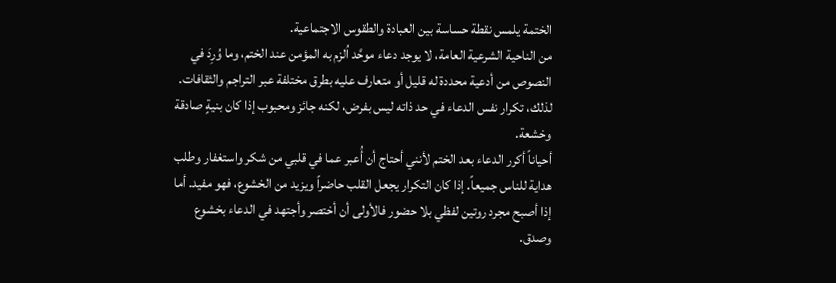الختمة يلمس نقطة حساسة بين العبادة والطقوس الاجتماعية.
من الناحية الشرعية العامة، لا يوجد دعاء موحَّد اُلزم به المؤمن عند الختم، وما وُرِدَ في النصوص من أدعية محددة له قليل أو متعارف عليه بطرق مختلفة عبر التراجم والثقافات. لذلك، تكرار نفس الدعاء في حد ذاته ليس بفرض، لكنه جائز ومحبوب إذا كان بنيةٍ صادقة وخشعة.
أحياناً أكرر الدعاء بعد الختم لأنني أحتاج أن أُعبر عما في قلبي من شكر واستغفار وطلب هداية للناس جميعاً. إذا كان التكرار يجعل القلب حاضراً ويزيد من الخشوع، فهو مفيد. أما إذا أصبح مجرد روتين لفظي بلا حضور فالأولى أن أختصر وأجتهد في الدعاء بخشوع وصدق.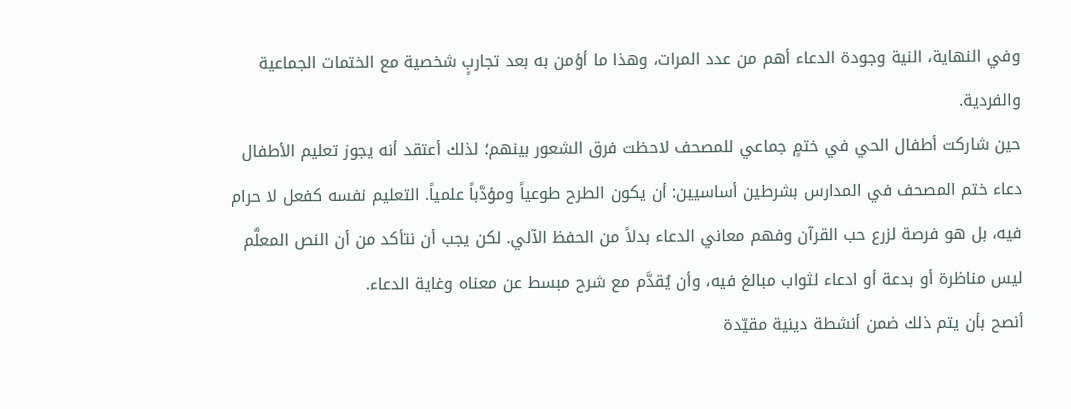وفي النهاية، النية وجودة الدعاء أهم من عدد المرات، وهذا ما أؤمن به بعد تجاربٍ شخصية مع الختمات الجماعية والفردية.
حين شاركت أطفال الحي في ختمٍ جماعي للمصحف لاحظت فرق الشعور بينهم؛ لذلك أعتقد أنه يجوز تعليم الأطفال دعاء ختم المصحف في المدارس بشرطين أساسيين: أن يكون الطرح طوعياً ومؤدَّباً علمياً. التعليم نفسه كفعل لا حرام فيه، بل هو فرصة لزرع حب القرآن وفهم معاني الدعاء بدلاً من الحفظ الآلي. لكن يجب أن نتأكد من أن النص المعلَّم ليس مناظرة أو بدعة أو ادعاء لثواب مبالغ فيه، وأن يُقدَّم مع شرح مبسط عن معناه وغاية الدعاء.
أنصح بأن يتم ذلك ضمن أنشطة دينية مقيّدة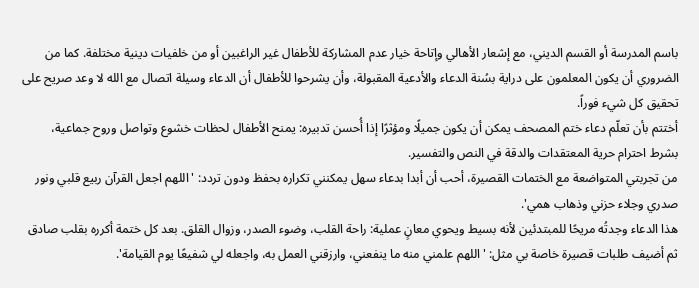باسم المدرسة أو القسم الديني، مع إشعار الأهالي وإتاحة خيار عدم المشاركة للأطفال غير الراغبين أو من خلفيات دينية مختلفة. كما من الضروري أن يكون المعلمون على دراية بسُنة الدعاء والأدعية المقبولة، وأن يشرحوا للأطفال أن الدعاء وسيلة اتصال مع الله لا وعد صريح على تحقيق كل شيء فوراً.
أختتم بأن تعلّم دعاء ختم المصحف يمكن أن يكون جميلًا ومؤثرًا إذا أُحسن تدبيره: يمنح الأطفال لحظات خشوع وتواصل وروح جماعية، بشرط احترام حرية المعتقدات والدقة في النص والتفسير.
من تجربتي المتواضعة مع الختمات القصيرة، أحب أن أبدا بدعاء سهل يمكنني تكراره بحفظ ودون تردد: 'اللهم اجعل القرآن ربيع قلبي ونور صدري وجلاء حزني وذهاب همي'.
هذا الدعاء وجدتُه مريحًا للمبتدئين لأنه بسيط ويحوي معانٍ عملية: راحة القلب، وضوء الصدر، وزوال القلق. بعد كل ختمة أكرره بقلب صادق ثم أضيف طلبات قصيرة خاصة بي مثل: 'اللهم علمني منه ما ينفعني، وارزقني العمل به، واجعله لي شفيعًا يوم القيامة'.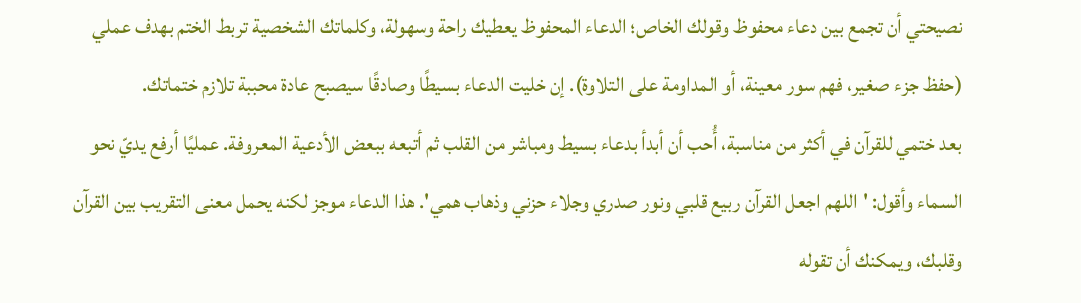نصيحتي أن تجمع بين دعاء محفوظ وقولك الخاص؛ الدعاء المحفوظ يعطيك راحة وسهولة، وكلماتك الشخصية تربط الختم بهدف عملي (حفظ جزء صغير، فهم سور معينة، أو المداومة على التلاوة). إن خليت الدعاء بسيطًا وصادقًا سيصبح عادة محببة تلازم ختماتك.
بعد ختمي للقرآن في أكثر من مناسبة، أُحب أن أبدأ بدعاء بسيط ومباشر من القلب ثم أتبعه ببعض الأدعية المعروفة. عمليًا أرفع يديّ نحو السماء وأقول: 'اللهم اجعل القرآن ربيع قلبي ونور صدري وجلاء حزني وذهاب همي'. هذا الدعاء موجز لكنه يحمل معنى التقريب بين القرآن وقلبك، ويمكنك أن تقوله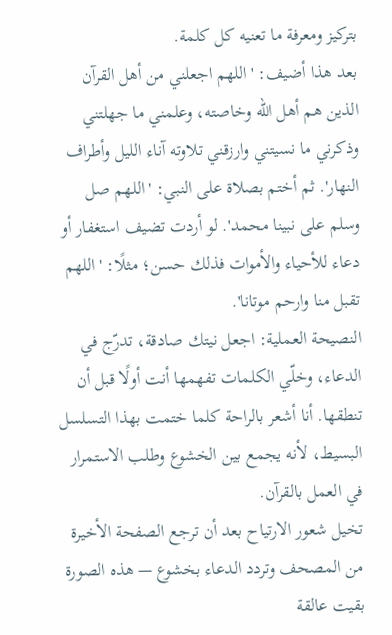بتركيز ومعرفة ما تعنيه كل كلمة.
بعد هذا أضيف: 'اللهم اجعلني من أهل القرآن الذين هم أهل الله وخاصته، وعلمني ما جهلتني وذكرني ما نسيتني وارزقني تلاوته آناء الليل وأطراف النهار'. ثم أختم بصلاة على النبي: 'اللهم صل وسلم على نبينا محمد'. لو أردت تضيف استغفار أو دعاء للأحياء والأموات فذلك حسن؛ مثلًا: 'اللهم تقبل منا وارحم موتانا'.
النصيحة العملية: اجعل نيتك صادقة، تدرّج في الدعاء، وخلّي الكلمات تفهمها أنت أولًا قبل أن تنطقها. أنا أشعر بالراحة كلما ختمت بهذا التسلسل البسيط، لأنه يجمع بين الخشوع وطلب الاستمرار في العمل بالقرآن.
تخيل شعور الارتياح بعد أن ترجع الصفحة الأخيرة من المصحف وتردد الدعاء بخشوع — هذه الصورة بقيت عالقة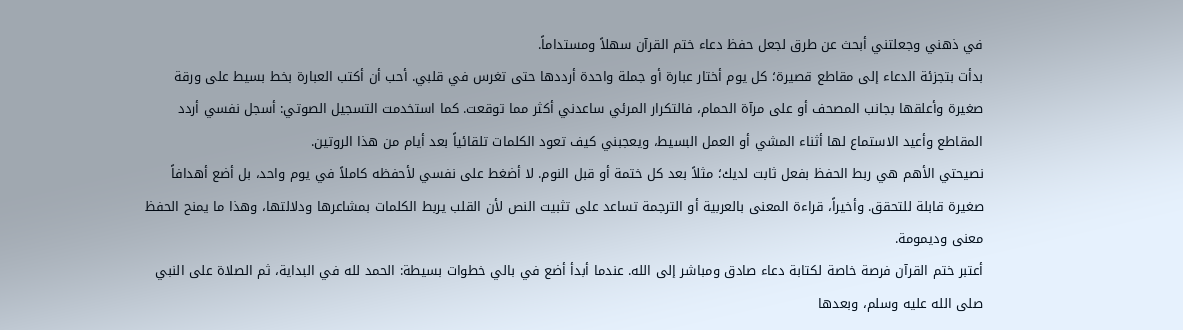في ذهني وجعلتني أبحث عن طرق لجعل حفظ دعاء ختم القرآن سهلاً ومستداماً.
بدأت بتجزئة الدعاء إلى مقاطع قصيرة؛ كل يوم أختار عبارة أو جملة واحدة أرددها حتى تغرس في قلبي. أحب أن أكتب العبارة بخط بسيط على ورقة صغيرة وأعلقها بجانب المصحف أو على مرآة الحمام، فالتكرار المرئي ساعدني أكثر مما توقعت. كما استخدمت التسجيل الصوتي: أسجل نفسي أردد المقاطع وأعيد الاستماع لها أثناء المشي أو العمل البسيط، ويعجبني كيف تعود الكلمات تلقائياً بعد أيام من هذا الروتين.
نصيحتي الأهم هي ربط الحفظ بفعل ثابت لديك؛ مثلاً بعد كل ختمة أو قبل النوم. لا أضغط على نفسي لأحفظه كاملاً في يوم واحد، بل أضع أهدافاً صغيرة قابلة للتحقق. وأخيراً، قراءة المعنى بالعربية أو الترجمة تساعد على تثبيت النص لأن القلب يربط الكلمات بمشاعرها ودلالتها، وهذا ما يمنح الحفظ معنى وديمومة.
أعتبر ختم القرآن فرصة خاصة لكتابة دعاء صادق ومباشر إلى الله. عندما أبدأ أضع في بالي خطوات بسيطة: الحمد لله في البداية، ثم الصلاة على النبي صلى الله عليه وسلم، وبعدها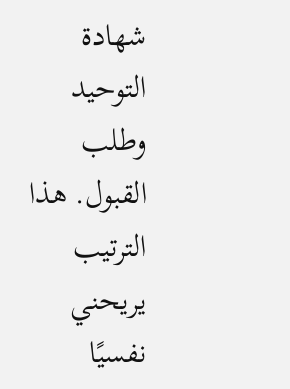شهادة التوحيد وطلب القبول. هذا الترتيب يريحني نفسيًا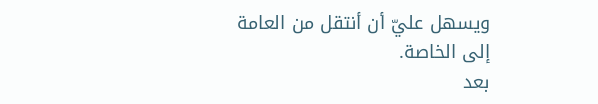ويسهل عليّ أن أنتقل من العامة إلى الخاصة.
بعد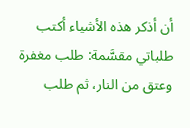أن أذكر هذه الأشياء أكتب طلباتي مقسَّمة: طلب مغفرة وعتق من النار، ثم طلب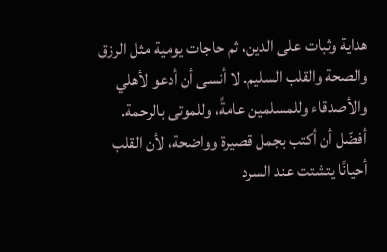هداية وثبات على الدين، ثم حاجات يومية مثل الرزق والصحة والقلب السليم. لا أنسى أن أدعو لأهلي والأصدقاء وللمسلمين عامةً، وللموتى بالرحمة. أفضّل أن أكتب بجمل قصيرة وواضحة، لأن القلب أحيانًا يتشتت عند السرد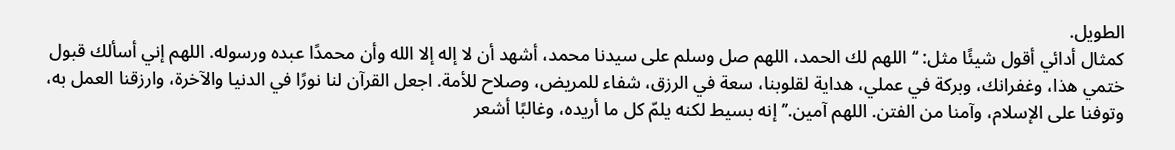الطويل.
كمثال أدائي أقول شيئًا مثل: ‘‘اللهم لك الحمد، اللهم صل وسلم على سيدنا محمد، أشهد أن لا إله إلا الله وأن محمدًا عبده ورسوله. اللهم إني أسألك قبول ختمي هذا، وغفرانك، وبركة في عملي، هداية لقلوبنا، سعة في الرزق، شفاء للمريض، وصلاح للأمة. اجعل القرآن لنا نورًا في الدنيا والآخرة، وارزقنا العمل به، وتوفنا على الإسلام، وآمنا من الفتن. اللهم آمين.’’ إنه بسيط لكنه يلمّ كل ما أريده، وغالبًا أشعر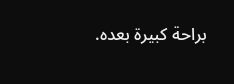براحة كبيرة بعده.